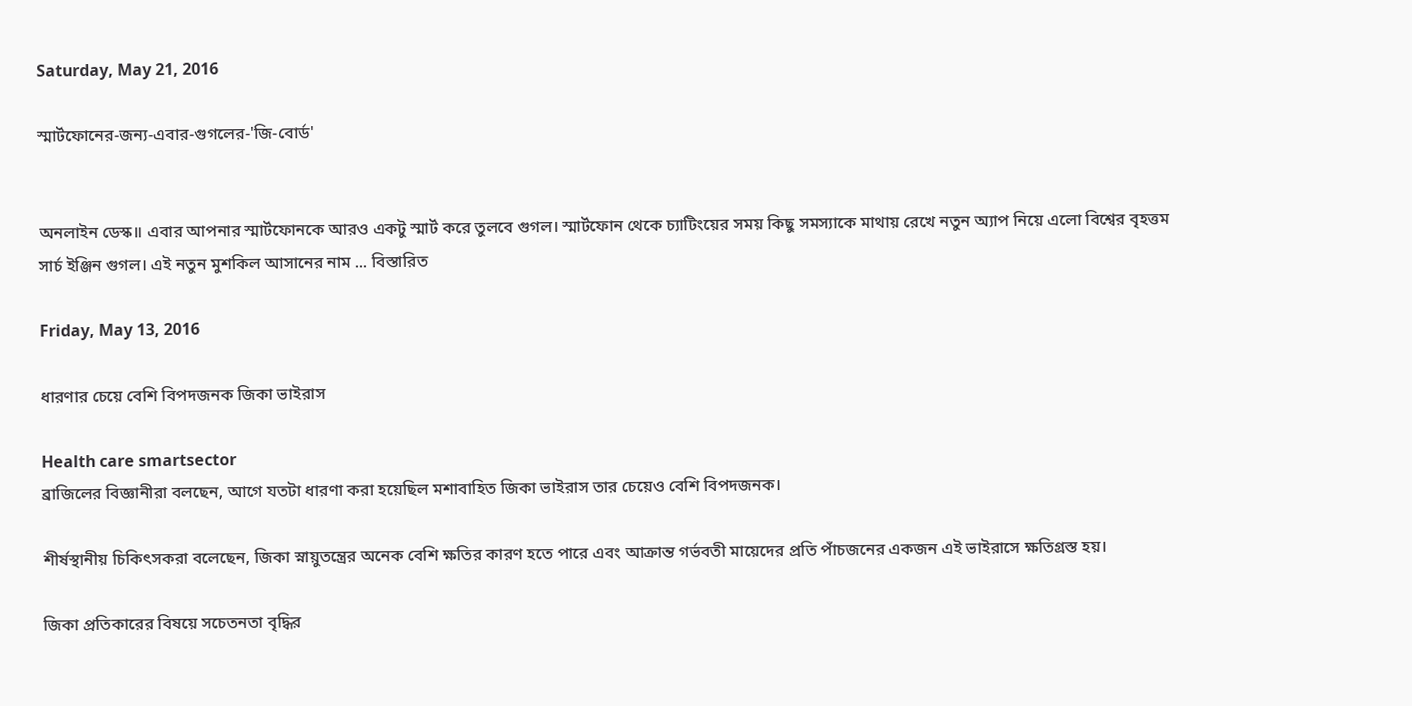Saturday, May 21, 2016

স্মার্টফোনের-জন্য-এবার-গুগলের-'জি-বোর্ড'


অনলাইন ডেস্ক॥ এবার আপনার স্মার্টফোনকে আরও একটু স্মার্ট করে তুলবে গুগল। স্মার্টফোন থেকে চ্যাটিংয়ের সময় কিছু সমস্যাকে মাথায় রেখে নতুন অ্যাপ নিয়ে এলো বিশ্বের বৃহত্তম সার্চ ইঞ্জিন গুগল। এই নতুন মুশকিল আসানের নাম ... বিস্তারিত

Friday, May 13, 2016

ধারণার চেয়ে বেশি বিপদজনক জিকা ভাইরাস

Health care smartsector
ব্রাজিলের বিজ্ঞানীরা বলছেন, আগে যতটা ধারণা করা হয়েছিল মশাবাহিত জিকা ভাইরাস তার চেয়েও বেশি বিপদজনক।

শীর্ষস্থানীয় চিকিৎসকরা বলেছেন, জিকা স্নায়ুতন্ত্রের অনেক বেশি ক্ষতির কারণ হতে পারে এবং আক্রান্ত গর্ভবতী মায়েদের প্রতি পাঁচজনের একজন এই ভাইরাসে ক্ষতিগ্রস্ত হয়।

জিকা প্রতিকারের বিষয়ে সচেতনতা বৃদ্ধির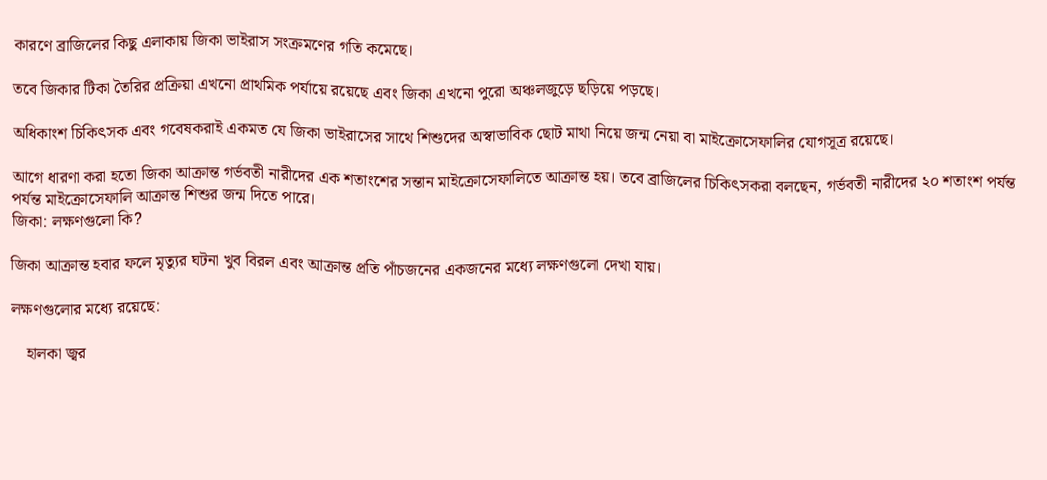কারণে ব্রাজিলের কিছু এলাকায় জিকা ভাইরাস সংক্রমণের গতি কমেছে।

তবে জিকার টিকা তৈরির প্রক্রিয়া এখনো প্রাথমিক পর্যায়ে রয়েছে এবং জিকা এখনো পুরো অঞ্চলজুড়ে ছড়িয়ে পড়ছে।

অধিকাংশ চিকিৎসক এবং গবেষকরাই একমত যে জিকা ভাইরাসের সাথে শিশুদের অস্বাভাবিক ছোট মাথা নিয়ে জন্ম নেয়া বা মাইক্রোসেফালির যোগসূত্র রয়েছে।

আগে ধারণা করা হতো জিকা আক্রান্ত গর্ভবতী নারীদের এক শতাংশের সন্তান মাইক্রোসেফালিতে আক্রান্ত হয়। তবে ব্রাজিলের চিকিৎসকরা বলছেন, গর্ভবতী নারীদের ২০ শতাংশ পর্যন্ত পর্যন্ত মাইক্রোসেফালি আক্রান্ত শিশুর জন্ম দিতে পারে।
জিকা: লক্ষণগুলো কি?

জিকা আক্রান্ত হবার ফলে মৃত্যুর ঘটনা খুব বিরল এবং আক্রান্ত প্রতি পাঁচজনের একজনের মধ্যে লক্ষণগুলো দেখা যায়।

লক্ষণগুলোর মধ্যে রয়েছে:

    হালকা জ্বর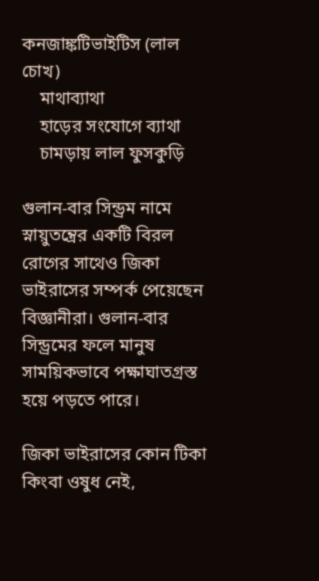কনজাঙ্কটিভাইটিস (লাল চোখ)
    মাথাব্যাথা
    হাড়ের সংযোগে ব্যাথা
    চামড়ায় লাল ফুসকুড়ি

গুলান-বার সিন্ড্রম নামে স্নায়ুতন্ত্রের একটি বিরল রোগের সাথেও জিকা ভাইরাসের সম্পর্ক পেয়েছেন বিজ্ঞানীরা। গুলান-বার সিন্ড্রমের ফলে মানুষ সাময়িকভাবে পক্ষাঘাতগ্রস্ত হয়ে পড়তে পারে।

জিকা ভাইরাসের কোন টিকা কিংবা ওষুধ নেই,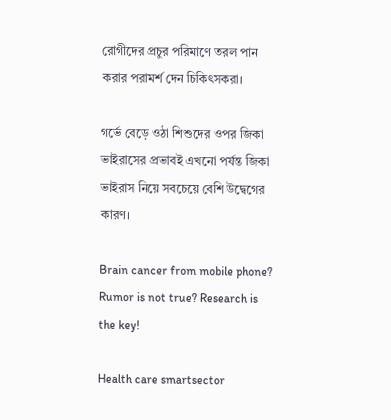রোগীদের প্রচুর পরিমাণে তরল পান করার পরামর্শ দেন চিকিৎসকরা।

গর্ভে বেড়ে ওঠা শিশুদের ওপর জিকা ভাইরাসের প্রভাবই এখনো পর্যন্ত জিকা ভাইরাস নিয়ে সবচেয়ে বেশি উদ্বেগের কারণ।

Brain cancer from mobile phone? Rumor is not true? Research is the key!

Health care smartsector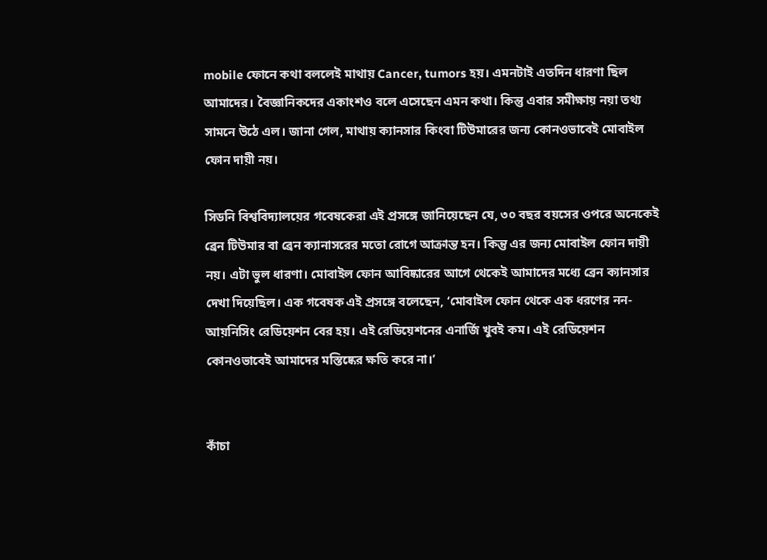mobile ফোনে কথা বললেই মাথায় Cancer, tumors হয়। এমনটাই এতদিন ধারণা ছিল আমাদের। বৈজ্ঞানিকদের একাংশও বলে এসেছেন এমন কথা। কিন্তু এবার সমীক্ষায় নয়া তথ্য সামনে উঠে এল। জানা গেল, মাথায় ক্যানসার কিংবা টিউমারের জন্য কোনওভাবেই মোবাইল ফোন দায়ী নয়।

সিডনি বিশ্ববিদ্যালয়ের গবেষকেরা এই প্রসঙ্গে জানিয়েছেন যে, ৩০ বছর বয়সের ওপরে অনেকেই ব্রেন টিউমার বা ব্রেন ক্যানাসরের মতো রোগে আক্রান্ত হন। কিন্তু এর জন্য মোবাইল ফোন দায়ী নয়। এটা ভুল ধারণা। মোবাইল ফোন আবিষ্কারের আগে থেকেই আমাদের মধ্যে ব্রেন ক্যানসার দেখা দিয়েছিল। এক গবেষক এই প্রসঙ্গে বলেছেন, ‘মোবাইল ফোন থেকে এক ধরণের নন-আয়নিসিং রেডিয়েশন বের হয়। এই রেডিয়েশনের এনার্জি খুবই কম। এই রেডিয়েশন কোনওভাবেই আমাদের মস্তিষ্কের ক্ষতি করে না।’


কাঁচা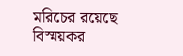মরিচের রয়েছে বিস্ময়কর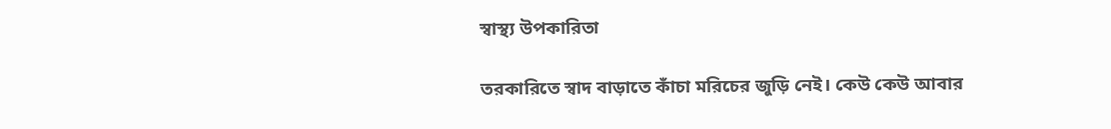স্বাস্থ্য উপকারিতা

তরকারিতে স্বাদ বাড়াতে কাঁচা মরিচের জুড়ি নেই। কেউ কেউ আবার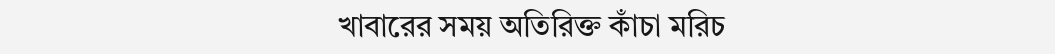খাবারের সময় অতিরিক্ত কাঁচা মরিচ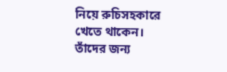নিয়ে রুচিসহকারে খেতে থাকেন। তাঁদের জন্য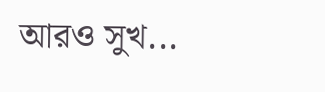আরও সুখ...